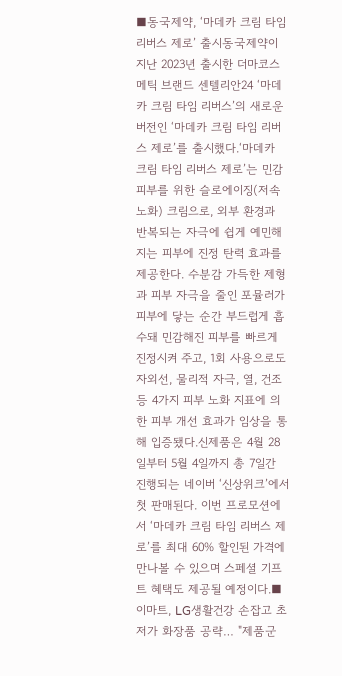■동국제약, ‘마데카 크림 타임 리버스 제로’ 출시동국제약이 지난 2023년 출시한 더마코스메틱 브랜드 센텔리안24 ‘마데카 크림 타임 리버스’의 새로운 버전인 ‘마데카 크림 타임 리버스 제로’를 출시했다.‘마데카 크림 타임 리버스 제로’는 민감 피부를 위한 슬로에이징(저속노화) 크림으로, 외부 환경과 반복되는 자극에 쉽게 예민해지는 피부에 진정 탄력 효과를 제공한다. 수분감 가득한 제형과 피부 자극을 줄인 포뮬러가 피부에 닿는 순간 부드럽게 흡수돼 민감해진 피부를 빠르게 진정시켜 주고, 1회 사용으로도 자외선, 물리적 자극, 열, 건조 등 4가지 피부 노화 지표에 의한 피부 개선 효과가 임상을 통해 입증됐다.신제품은 4월 28일부터 5월 4일까지 총 7일간 진행되는 네이버 ‘신상위크’에서 첫 판매된다. 이번 프로모션에서 ‘마데카 크림 타임 리버스 제로’를 최대 60% 할인된 가격에 만나볼 수 있으며 스페셜 기프트 혜택도 제공될 예정이다.■이마트, LG생활건강 손잡고 초저가 화장품 공략… "제품군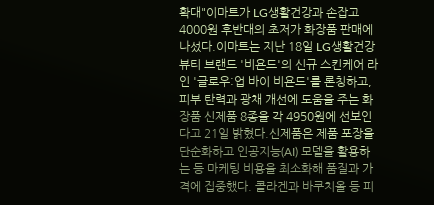확대"이마트가 LG생활건강과 손잡고 4000원 후반대의 초저가 화장품 판매에 나섰다.이마트는 지난 18일 LG생활건강 뷰티 브랜드 '비욘드'의 신규 스킨케어 라인 '글로우:업 바이 비욘드'를 론칭하고, 피부 탄력과 광채 개선에 도움을 주는 화장품 신제품 8종을 각 4950원에 선보인다고 21일 밝혔다.신제품은 제품 포장을 단순화하고 인공지능(AI) 모델을 활용하는 등 마케팅 비용을 최소화해 품질과 가격에 집중했다. 콜라겐과 바쿠치올 등 피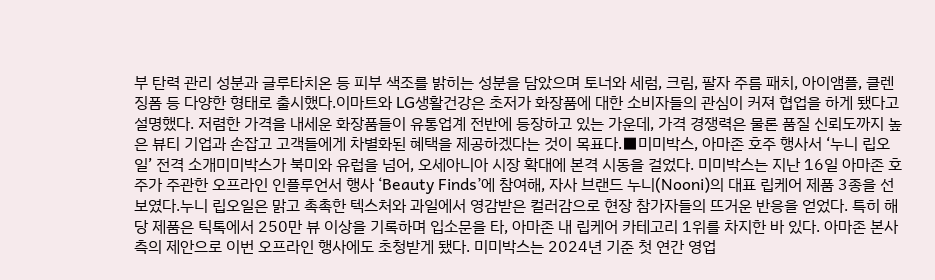부 탄력 관리 성분과 글루타치온 등 피부 색조를 밝히는 성분을 담았으며 토너와 세럼, 크림, 팔자 주름 패치, 아이앰플, 클렌징폼 등 다양한 형태로 출시했다.이마트와 LG생활건강은 초저가 화장품에 대한 소비자들의 관심이 커져 협업을 하게 됐다고 설명했다. 저렴한 가격을 내세운 화장품들이 유통업계 전반에 등장하고 있는 가운데, 가격 경쟁력은 물론 품질 신뢰도까지 높은 뷰티 기업과 손잡고 고객들에게 차별화된 혜택을 제공하겠다는 것이 목표다.■미미박스, 아마존 호주 행사서 ‘누니 립오일’ 전격 소개미미박스가 북미와 유럽을 넘어, 오세아니아 시장 확대에 본격 시동을 걸었다. 미미박스는 지난 16일 아마존 호주가 주관한 오프라인 인플루언서 행사 ‘Beauty Finds’에 참여해, 자사 브랜드 누니(Nooni)의 대표 립케어 제품 3종을 선보였다.누니 립오일은 맑고 촉촉한 텍스처와 과일에서 영감받은 컬러감으로 현장 참가자들의 뜨거운 반응을 얻었다. 특히 해당 제품은 틱톡에서 250만 뷰 이상을 기록하며 입소문을 타, 아마존 내 립케어 카테고리 1위를 차지한 바 있다. 아마존 본사 측의 제안으로 이번 오프라인 행사에도 초청받게 됐다. 미미박스는 2024년 기준 첫 연간 영업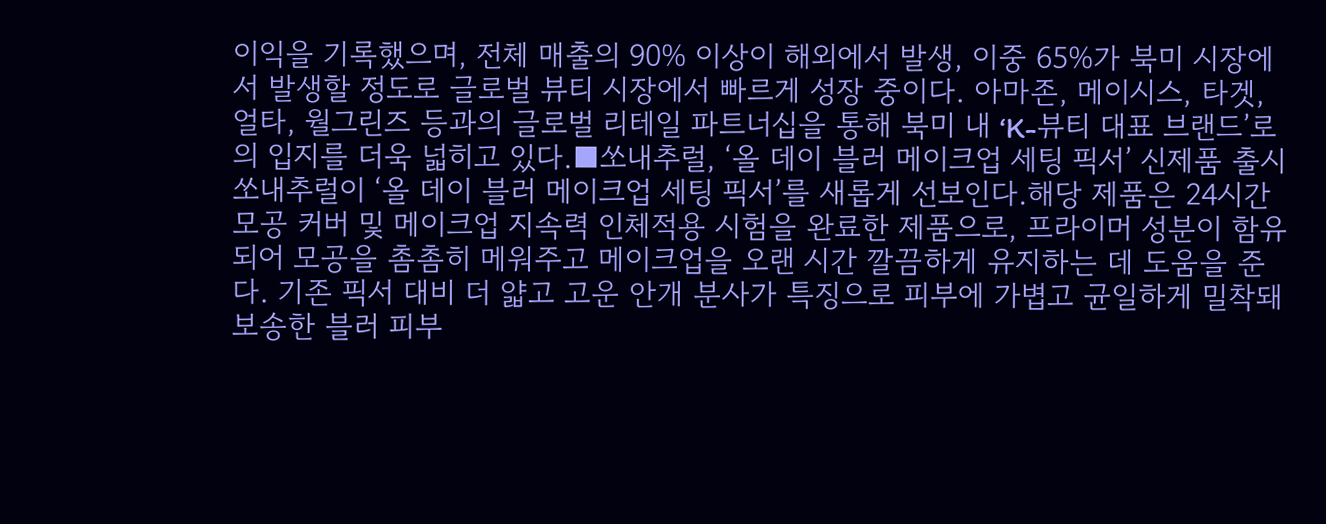이익을 기록했으며, 전체 매출의 90% 이상이 해외에서 발생, 이중 65%가 북미 시장에서 발생할 정도로 글로벌 뷰티 시장에서 빠르게 성장 중이다. 아마존, 메이시스, 타겟, 얼타, 월그린즈 등과의 글로벌 리테일 파트너십을 통해 북미 내 ‘K-뷰티 대표 브랜드’로의 입지를 더욱 넓히고 있다.■쏘내추럴, ‘올 데이 블러 메이크업 세팅 픽서’ 신제품 출시쏘내추럴이 ‘올 데이 블러 메이크업 세팅 픽서’를 새롭게 선보인다.해당 제품은 24시간 모공 커버 및 메이크업 지속력 인체적용 시험을 완료한 제품으로, 프라이머 성분이 함유되어 모공을 촘촘히 메워주고 메이크업을 오랜 시간 깔끔하게 유지하는 데 도움을 준다. 기존 픽서 대비 더 얇고 고운 안개 분사가 특징으로 피부에 가볍고 균일하게 밀착돼 보송한 블러 피부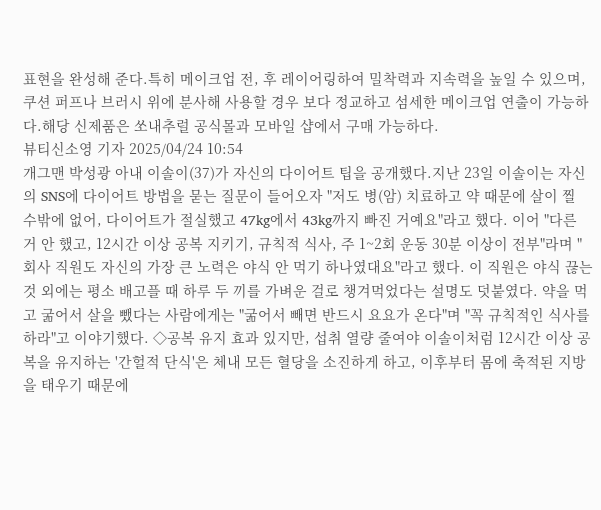표현을 완성해 준다.특히 메이크업 전, 후 레이어링하여 밀착력과 지속력을 높일 수 있으며, 쿠션 퍼프나 브러시 위에 분사해 사용할 경우 보다 정교하고 섬세한 메이크업 연출이 가능하다.해당 신제품은 쏘내추럴 공식몰과 모바일 샵에서 구매 가능하다.
뷰티신소영 기자 2025/04/24 10:54
개그맨 박성광 아내 이솔이(37)가 자신의 다이어트 팁을 공개했다.지난 23일 이솔이는 자신의 SNS에 다이어트 방법을 묻는 질문이 들어오자 "저도 병(암) 치료하고 약 때문에 살이 찔 수밖에 없어, 다이어트가 절실했고 47kg에서 43kg까지 빠진 거예요"라고 했다. 이어 "다른 거 안 했고, 12시간 이상 공복 지키기, 규칙적 식사, 주 1~2회 운동 30분 이상이 전부"라며 "회사 직원도 자신의 가장 큰 노력은 야식 안 먹기 하나였대요"라고 했다. 이 직원은 야식 끊는 것 외에는 평소 배고플 때 하루 두 끼를 가벼운 걸로 챙겨먹었다는 설명도 덧붙였다. 약을 먹고 굶어서 살을 뺐다는 사람에게는 "굶어서 빼면 반드시 요요가 온다"며 "꼭 규칙적인 식사를 하라"고 이야기했다. ◇공복 유지 효과 있지만, 섭취 열량 줄여야 이솔이처럼 12시간 이상 공복을 유지하는 '간헐적 단식'은 체내 모든 혈당을 소진하게 하고, 이후부터 몸에 축적된 지방을 태우기 때문에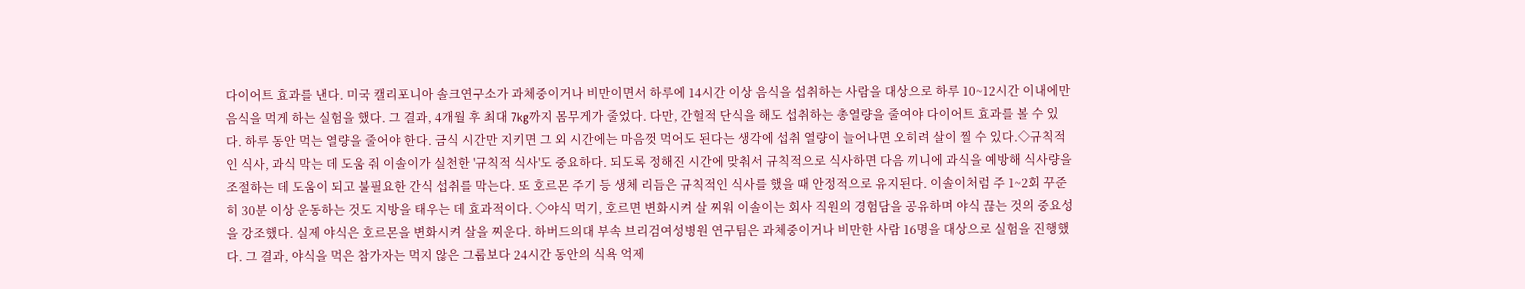다이어트 효과를 낸다. 미국 캘리포니아 솔크연구소가 과체중이거나 비만이면서 하루에 14시간 이상 음식을 섭취하는 사람을 대상으로 하루 10~12시간 이내에만 음식을 먹게 하는 실험을 했다. 그 결과, 4개월 후 최대 7kg까지 몸무게가 줄었다. 다만, 간헐적 단식을 해도 섭취하는 총열량을 줄여야 다이어트 효과를 볼 수 있다. 하루 동안 먹는 열량을 줄어야 한다. 금식 시간만 지키면 그 외 시간에는 마음껏 먹어도 된다는 생각에 섭취 열량이 늘어나면 오히려 살이 찔 수 있다.◇규칙적인 식사, 과식 막는 데 도움 줘 이솔이가 실천한 '규칙적 식사'도 중요하다. 되도록 정해진 시간에 맞춰서 규칙적으로 식사하면 다음 끼니에 과식을 예방해 식사량을 조절하는 데 도움이 되고 불필요한 간식 섭취를 막는다. 또 호르몬 주기 등 생체 리듬은 규칙적인 식사를 했을 때 안정적으로 유지된다. 이솔이처럼 주 1~2회 꾸준히 30분 이상 운동하는 것도 지방을 태우는 데 효과적이다. ◇야식 먹기, 호르면 변화시켜 살 찌워 이솔이는 회사 직원의 경험담을 공유하며 야식 끊는 것의 중요성을 강조했다. 실제 야식은 호르몬을 변화시켜 살을 찌운다. 하버드의대 부속 브리검여성병원 연구팀은 과체중이거나 비만한 사람 16명을 대상으로 실험을 진행했다. 그 결과, 야식을 먹은 참가자는 먹지 않은 그룹보다 24시간 동안의 식욕 억제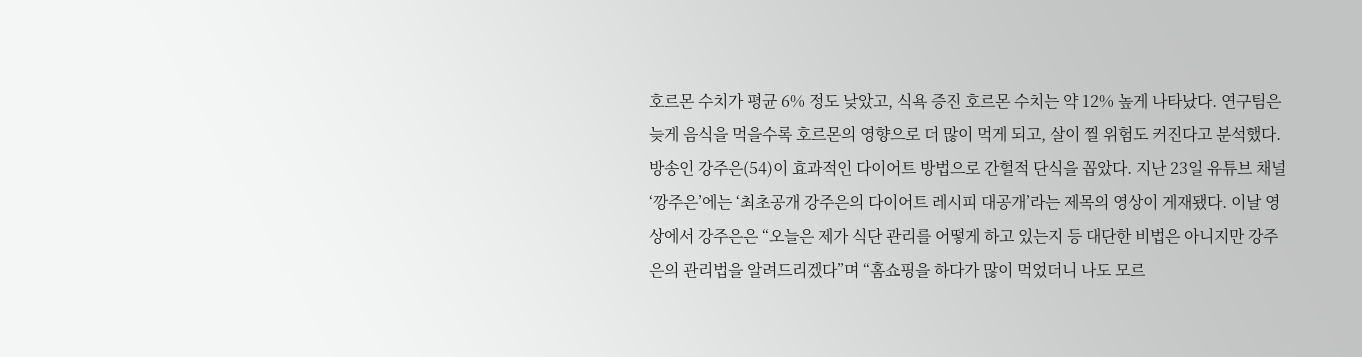호르몬 수치가 평균 6% 정도 낮았고, 식욕 증진 호르몬 수치는 약 12% 높게 나타났다. 연구팀은 늦게 음식을 먹을수록 호르몬의 영향으로 더 많이 먹게 되고, 살이 찔 위험도 커진다고 분석했다.
방송인 강주은(54)이 효과적인 다이어트 방법으로 간헐적 단식을 꼽았다. 지난 23일 유튜브 채널 ‘깡주은’에는 ‘최초공개 강주은의 다이어트 레시피 대공개’라는 제목의 영상이 게재됐다. 이날 영상에서 강주은은 “오늘은 제가 식단 관리를 어떻게 하고 있는지 등 대단한 비법은 아니지만 강주은의 관리법을 알려드리겠다”며 “홈쇼핑을 하다가 많이 먹었더니 나도 모르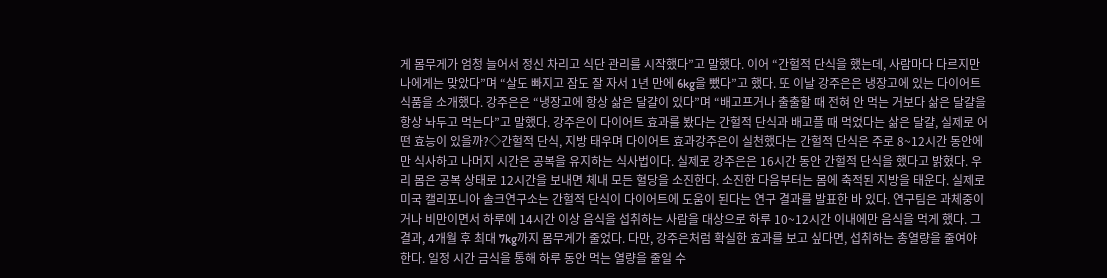게 몸무게가 엄청 늘어서 정신 차리고 식단 관리를 시작했다”고 말했다. 이어 “간헐적 단식을 했는데, 사람마다 다르지만 나에게는 맞았다”며 “살도 빠지고 잠도 잘 자서 1년 만에 6kg을 뺐다”고 했다. 또 이날 강주은은 냉장고에 있는 다이어트 식품을 소개했다. 강주은은 “냉장고에 항상 삶은 달걀이 있다”며 “배고프거나 출출할 때 전혀 안 먹는 거보다 삶은 달걀을 항상 놔두고 먹는다”고 말했다. 강주은이 다이어트 효과를 봤다는 간헐적 단식과 배고플 때 먹었다는 삶은 달걀, 실제로 어떤 효능이 있을까?◇간헐적 단식, 지방 태우며 다이어트 효과강주은이 실천했다는 간헐적 단식은 주로 8~12시간 동안에만 식사하고 나머지 시간은 공복을 유지하는 식사법이다. 실제로 강주은은 16시간 동안 간헐적 단식을 했다고 밝혔다. 우리 몸은 공복 상태로 12시간을 보내면 체내 모든 혈당을 소진한다. 소진한 다음부터는 몸에 축적된 지방을 태운다. 실제로 미국 캘리포니아 솔크연구소는 간헐적 단식이 다이어트에 도움이 된다는 연구 결과를 발표한 바 있다. 연구팀은 과체중이거나 비만이면서 하루에 14시간 이상 음식을 섭취하는 사람을 대상으로 하루 10~12시간 이내에만 음식을 먹게 했다. 그 결과, 4개월 후 최대 7kg까지 몸무게가 줄었다. 다만, 강주은처럼 확실한 효과를 보고 싶다면, 섭취하는 총열량을 줄여야 한다. 일정 시간 금식을 통해 하루 동안 먹는 열량을 줄일 수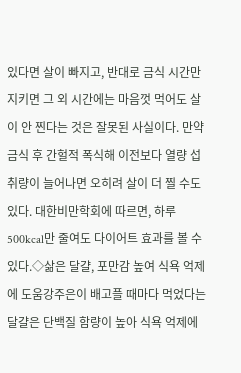있다면 살이 빠지고, 반대로 금식 시간만 지키면 그 외 시간에는 마음껏 먹어도 살이 안 찐다는 것은 잘못된 사실이다. 만약 금식 후 간헐적 폭식해 이전보다 열량 섭취량이 늘어나면 오히려 살이 더 찔 수도 있다. 대한비만학회에 따르면, 하루 500kcal만 줄여도 다이어트 효과를 볼 수 있다.◇삶은 달걀, 포만감 높여 식욕 억제에 도움강주은이 배고플 때마다 먹었다는 달걀은 단백질 함량이 높아 식욕 억제에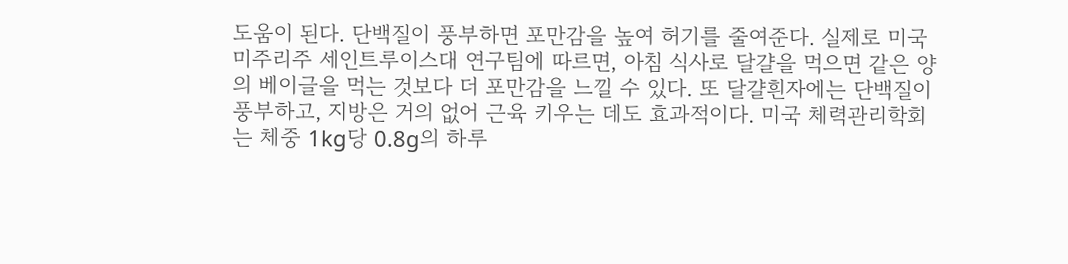도움이 된다. 단백질이 풍부하면 포만감을 높여 허기를 줄여준다. 실제로 미국 미주리주 세인트루이스대 연구팀에 따르면, 아침 식사로 달걀을 먹으면 같은 양의 베이글을 먹는 것보다 더 포만감을 느낄 수 있다. 또 달걀흰자에는 단백질이 풍부하고, 지방은 거의 없어 근육 키우는 데도 효과적이다. 미국 체력관리학회는 체중 1kg당 0.8g의 하루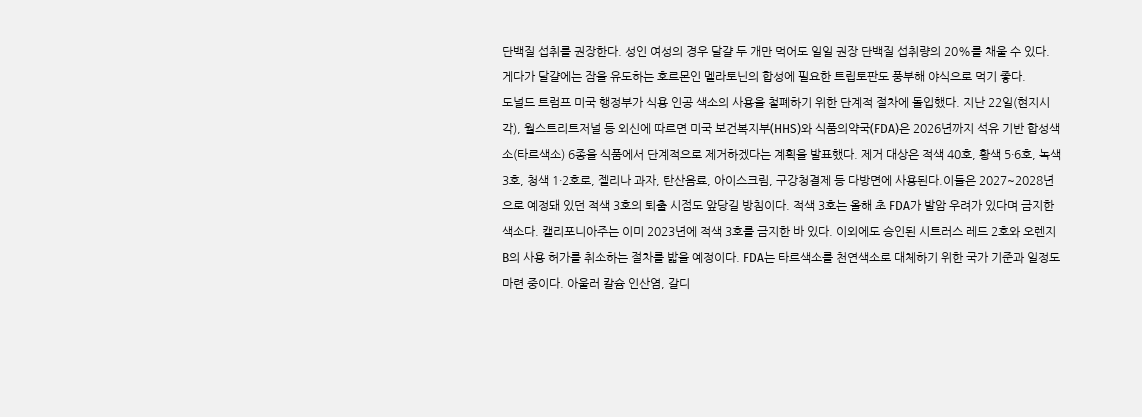단백질 섭취를 권장한다. 성인 여성의 경우 달걀 두 개만 먹어도 일일 권장 단백질 섭취량의 20%를 채울 수 있다. 게다가 달걀에는 잠을 유도하는 호르몬인 멜라토닌의 합성에 필요한 트립토판도 풍부해 야식으로 먹기 좋다.
도널드 트럼프 미국 행정부가 식용 인공 색소의 사용을 철폐하기 위한 단계적 절차에 돌입했다. 지난 22일(현지시각), 월스트리트저널 등 외신에 따르면 미국 보건복지부(HHS)와 식품의약국(FDA)은 2026년까지 석유 기반 합성색소(타르색소) 6종을 식품에서 단계적으로 제거하겠다는 계획을 발표했다. 제거 대상은 적색 40호, 황색 5·6호, 녹색 3호, 청색 1·2호로, 젤리나 과자, 탄산음료, 아이스크림, 구강청결제 등 다방면에 사용된다.이들은 2027~2028년으로 예정돼 있던 적색 3호의 퇴출 시점도 앞당길 방침이다. 적색 3호는 올해 초 FDA가 발암 우려가 있다며 금지한 색소다. 캘리포니아주는 이미 2023년에 적색 3호를 금지한 바 있다. 이외에도 승인된 시트러스 레드 2호와 오렌지 B의 사용 허가를 취소하는 절차를 밟을 예정이다. FDA는 타르색소를 천연색소로 대체하기 위한 국가 기준과 일정도 마련 중이다. 아울러 칼슘 인산염, 갈디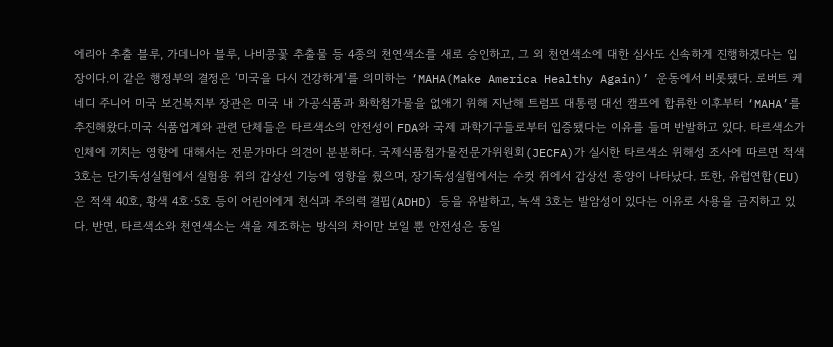에리아 추출 블루, 가데니아 블루, 나비콩꽃 추출물 등 4종의 천연색소를 새로 승인하고, 그 외 천연색소에 대한 심사도 신속하게 진행하겠다는 입장이다.이 같은 행정부의 결정은 ‘미국을 다시 건강하게’를 의미하는 ‘MAHA(Make America Healthy Again)’ 운동에서 비롯됐다. 로버트 케네디 주니어 미국 보건복지부 장관은 미국 내 가공식품과 화학첨가물을 없애기 위해 지난해 트럼프 대통령 대선 캠프에 합류한 이후부터 ‘MAHA’를 추진해왔다.미국 식품업계와 관련 단체들은 타르색소의 안전성이 FDA와 국제 과학기구들로부터 입증됐다는 이유를 들며 반발하고 있다. 타르색소가 인체에 끼치는 영향에 대해서는 전문가마다 의견이 분분하다. 국제식품첨가물전문가위원회(JECFA)가 실시한 타르색소 위해성 조사에 따르면 적색 3호는 단기독성실험에서 실험용 쥐의 갑상선 기능에 영향을 줬으며, 장기독성실험에서는 수컷 쥐에서 갑상선 종양이 나타났다. 또한, 유럽연합(EU)은 적색 40호, 황색 4호·5호 등이 어린이에게 천식과 주의력 결핍(ADHD) 등을 유발하고, 녹색 3호는 발암성이 있다는 이유로 사용을 금지하고 있다. 반면, 타르색소와 천연색소는 색을 제조하는 방식의 차이만 보일 뿐 안전성은 동일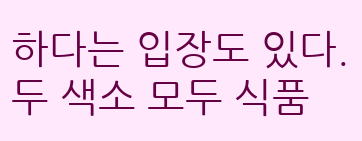하다는 입장도 있다. 두 색소 모두 식품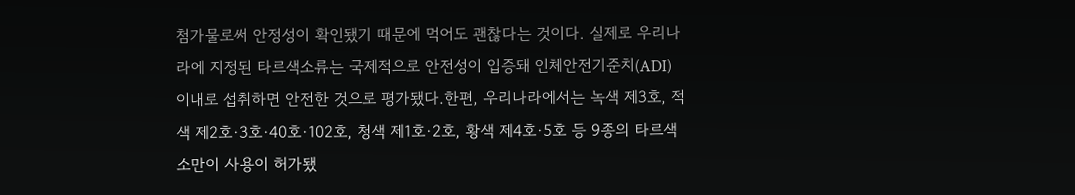첨가물로써 안정성이 확인됐기 때문에 먹어도 괜찮다는 것이다. 실제로 우리나라에 지정된 타르색소류는 국제적으로 안전성이 입증돼 인체안전기준치(ADI) 이내로 섭취하면 안전한 것으로 평가됐다.한편, 우리나라에서는 녹색 제3호, 적색 제2호·3호·40호·102호, 청색 제1호·2호, 황색 제4호·5호 등 9종의 타르색소만이 사용이 허가됐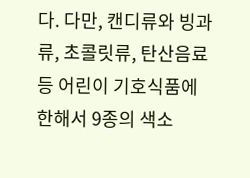다. 다만, 캔디류와 빙과류, 초콜릿류, 탄산음료 등 어린이 기호식품에 한해서 9종의 색소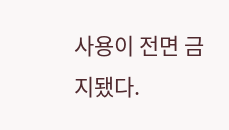사용이 전면 금지됐다.